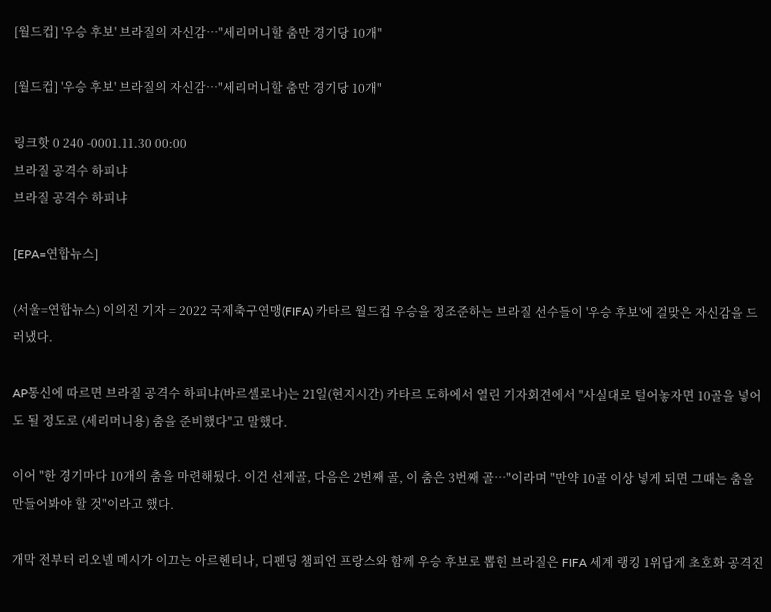[월드컵] '우승 후보' 브라질의 자신감…"세리머니할 춤만 경기당 10개"

[월드컵] '우승 후보' 브라질의 자신감…"세리머니할 춤만 경기당 10개"

링크핫 0 240 -0001.11.30 00:00
브라질 공격수 하피냐
브라질 공격수 하피냐

[EPA=연합뉴스]

(서울=연합뉴스) 이의진 기자 = 2022 국제축구연맹(FIFA) 카타르 월드컵 우승을 정조준하는 브라질 선수들이 '우승 후보'에 걸맞은 자신감을 드러냈다.

AP통신에 따르면 브라질 공격수 하피냐(바르셀로나)는 21일(현지시간) 카타르 도하에서 열린 기자회견에서 "사실대로 털어놓자면 10골을 넣어도 될 정도로 (세리머니용) 춤을 준비했다"고 말했다.

이어 "한 경기마다 10개의 춤을 마련해뒀다. 이건 선제골, 다음은 2번째 골, 이 춤은 3번째 골…"이라며 "만약 10골 이상 넣게 되면 그때는 춤을 만들어봐야 할 것"이라고 했다.

개막 전부터 리오넬 메시가 이끄는 아르헨티나, 디펜딩 챔피언 프랑스와 함께 우승 후보로 뽑힌 브라질은 FIFA 세계 랭킹 1위답게 초호화 공격진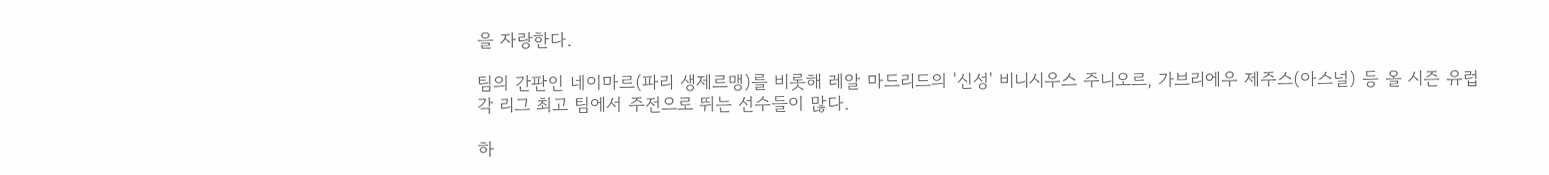을 자랑한다.

팀의 간판인 네이마르(파리 생제르맹)를 비롯해 레알 마드리드의 '신성' 비니시우스 주니오르, 가브리에우 제주스(아스널) 등 올 시즌 유럽 각 리그 최고 팀에서 주전으로 뛰는 선수들이 많다.

하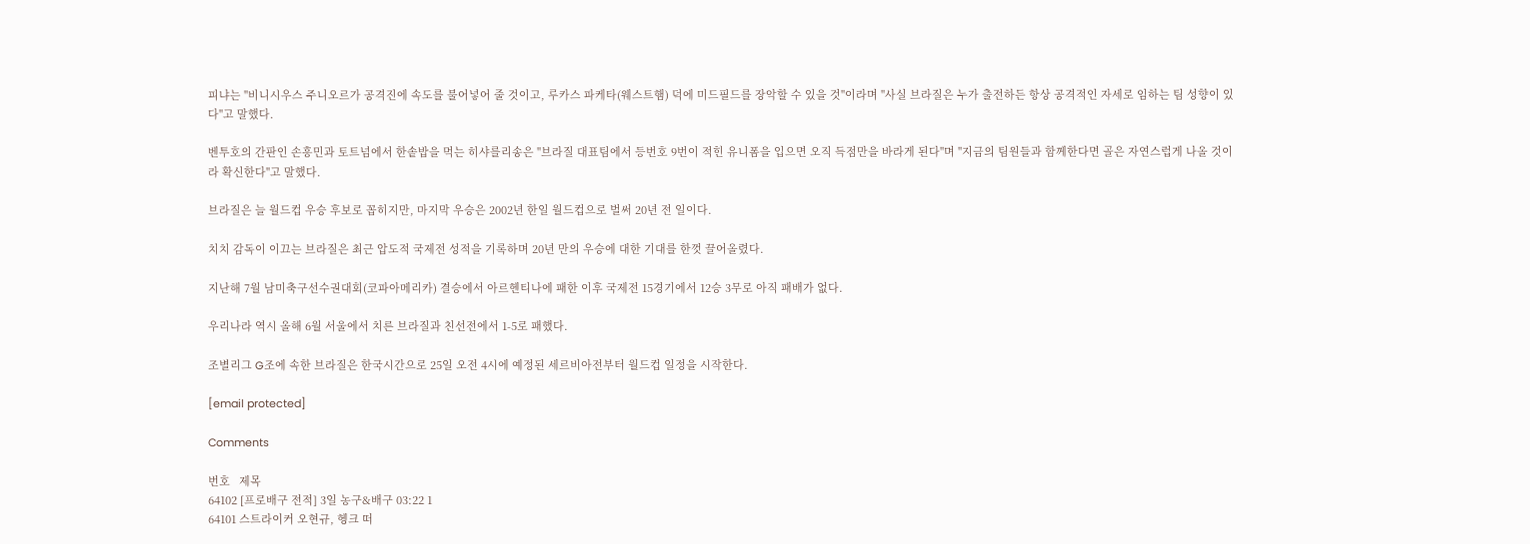피냐는 "비니시우스 주니오르가 공격진에 속도를 불어넣어 줄 것이고, 루카스 파케타(웨스트햄) 덕에 미드필드를 장악할 수 있을 것"이라며 "사실 브라질은 누가 출전하든 항상 공격적인 자세로 임하는 팀 성향이 있다"고 말했다.

벤투호의 간판인 손흥민과 토트넘에서 한솥밥을 먹는 히샤를리송은 "브라질 대표팀에서 등번호 9번이 적힌 유니폼을 입으면 오직 득점만을 바라게 된다"며 "지금의 팀원들과 함께한다면 골은 자연스럽게 나올 것이라 확신한다"고 말했다.

브라질은 늘 월드컵 우승 후보로 꼽히지만, 마지막 우승은 2002년 한일 월드컵으로 벌써 20년 전 일이다.

치치 감독이 이끄는 브라질은 최근 압도적 국제전 성적을 기록하며 20년 만의 우승에 대한 기대를 한껏 끌어올렸다.

지난해 7월 남미축구선수권대회(코파아메리카) 결승에서 아르헨티나에 패한 이후 국제전 15경기에서 12승 3무로 아직 패배가 없다.

우리나라 역시 올해 6월 서울에서 치른 브라질과 친선전에서 1-5로 패했다.

조별리그 G조에 속한 브라질은 한국시간으로 25일 오전 4시에 예정된 세르비아전부터 월드컵 일정을 시작한다.

[email protected]

Comments

번호   제목
64102 [프로배구 전적] 3일 농구&배구 03:22 1
64101 스트라이커 오현규, 헹크 떠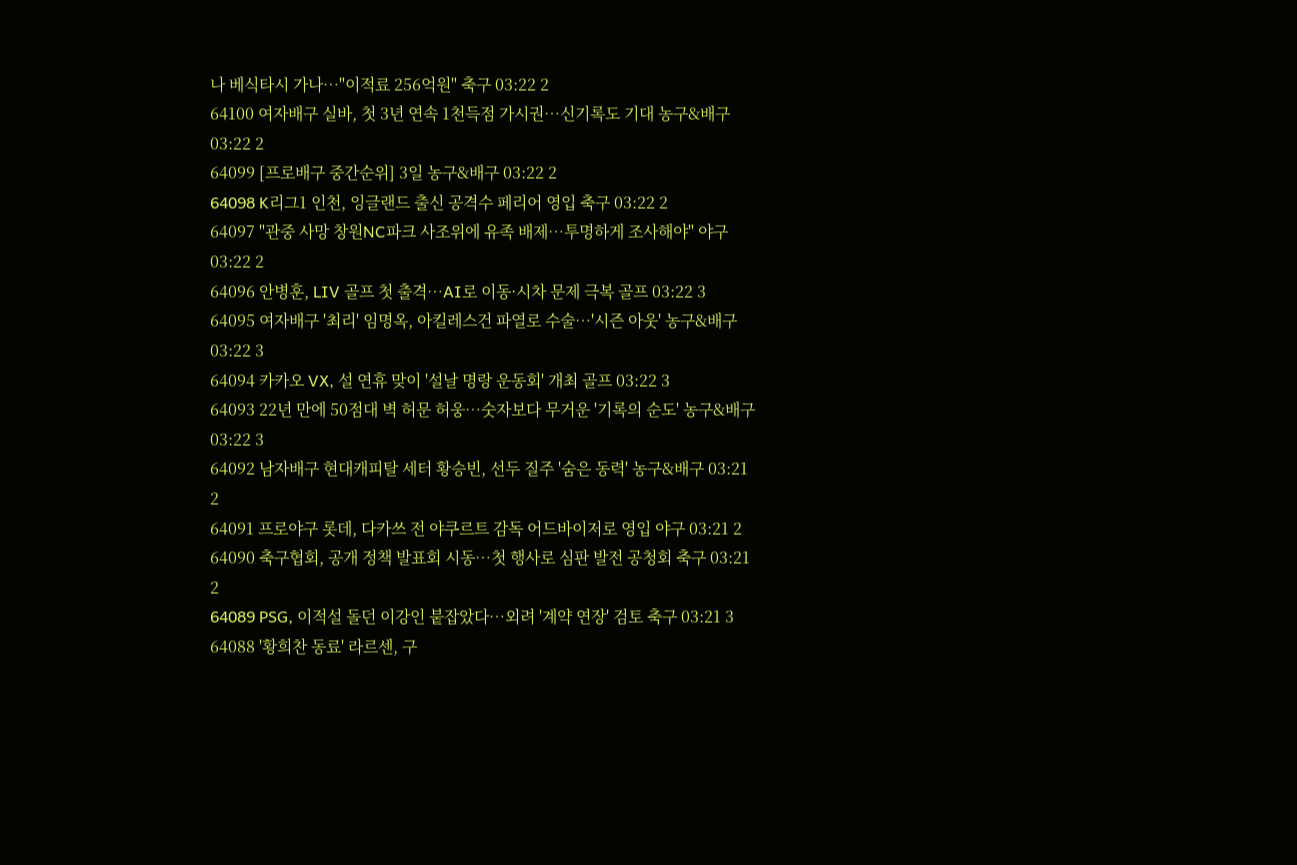나 베식타시 가나…"이적료 256억원" 축구 03:22 2
64100 여자배구 실바, 첫 3년 연속 1천득점 가시권…신기록도 기대 농구&배구 03:22 2
64099 [프로배구 중간순위] 3일 농구&배구 03:22 2
64098 K리그1 인천, 잉글랜드 출신 공격수 페리어 영입 축구 03:22 2
64097 "관중 사망 창원NC파크 사조위에 유족 배제…투명하게 조사해야" 야구 03:22 2
64096 안병훈, LIV 골프 첫 출격…AI로 이동·시차 문제 극복 골프 03:22 3
64095 여자배구 '최리' 임명옥, 아킬레스건 파열로 수술…'시즌 아웃' 농구&배구 03:22 3
64094 카카오 VX, 설 연휴 맞이 '설날 명랑 운동회' 개최 골프 03:22 3
64093 22년 만에 50점대 벽 허문 허웅…숫자보다 무거운 '기록의 순도' 농구&배구 03:22 3
64092 남자배구 현대캐피탈 세터 황승빈, 선두 질주 '숨은 동력' 농구&배구 03:21 2
64091 프로야구 롯데, 다카쓰 전 야쿠르트 감독 어드바이저로 영입 야구 03:21 2
64090 축구협회, 공개 정책 발표회 시동…첫 행사로 심판 발전 공청회 축구 03:21 2
64089 PSG, 이적설 돌던 이강인 붙잡았다…외려 '계약 연장' 검토 축구 03:21 3
64088 '황희찬 동료' 라르센, 구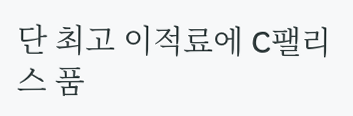단 최고 이적료에 C팰리스 품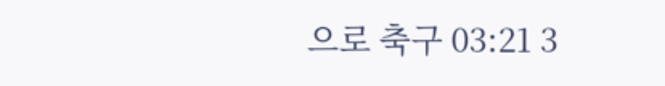으로 축구 03:21 3